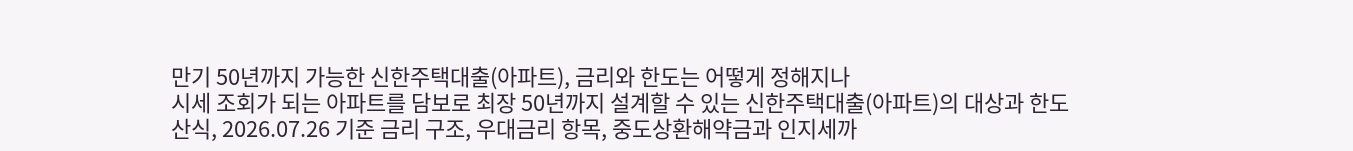만기 50년까지 가능한 신한주택대출(아파트), 금리와 한도는 어떻게 정해지나
시세 조회가 되는 아파트를 담보로 최장 50년까지 설계할 수 있는 신한주택대출(아파트)의 대상과 한도 산식, 2026.07.26 기준 금리 구조, 우대금리 항목, 중도상환해약금과 인지세까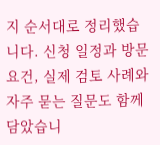지 순서대로 정리했습니다. 신청 일정과 방문 요건, 실제 검토 사례와 자주 묻는 질문도 함께 담았습니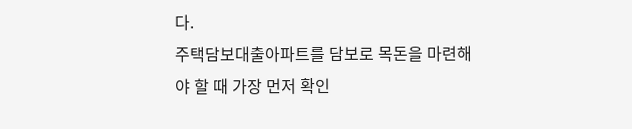다.
주택담보대출아파트를 담보로 목돈을 마련해야 할 때 가장 먼저 확인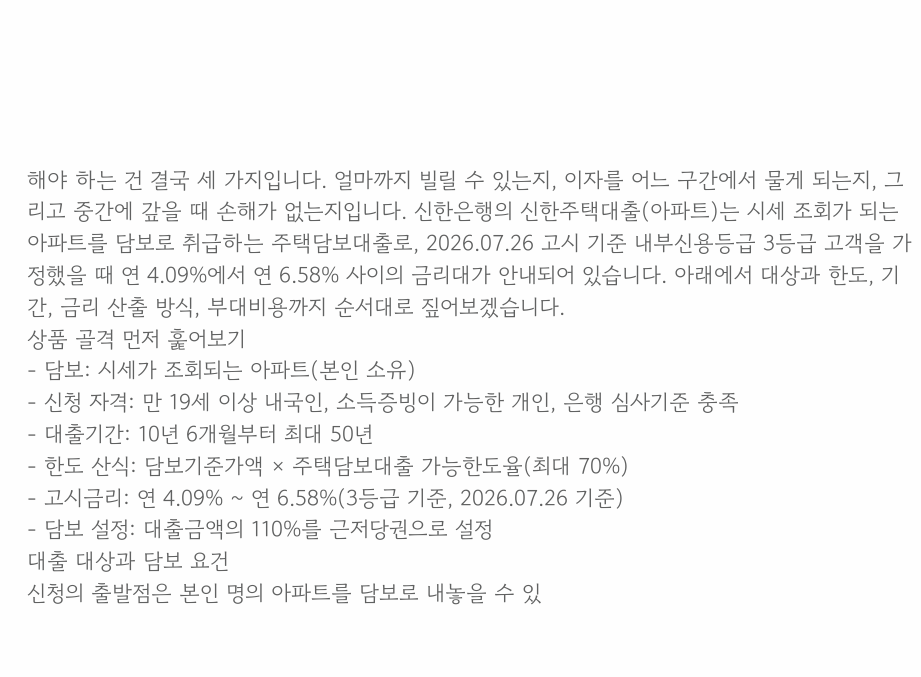해야 하는 건 결국 세 가지입니다. 얼마까지 빌릴 수 있는지, 이자를 어느 구간에서 물게 되는지, 그리고 중간에 갚을 때 손해가 없는지입니다. 신한은행의 신한주택대출(아파트)는 시세 조회가 되는 아파트를 담보로 취급하는 주택담보대출로, 2026.07.26 고시 기준 내부신용등급 3등급 고객을 가정했을 때 연 4.09%에서 연 6.58% 사이의 금리대가 안내되어 있습니다. 아래에서 대상과 한도, 기간, 금리 산출 방식, 부대비용까지 순서대로 짚어보겠습니다.
상품 골격 먼저 훑어보기
- 담보: 시세가 조회되는 아파트(본인 소유)
- 신청 자격: 만 19세 이상 내국인, 소득증빙이 가능한 개인, 은행 심사기준 충족
- 대출기간: 10년 6개월부터 최대 50년
- 한도 산식: 담보기준가액 × 주택담보대출 가능한도율(최대 70%)
- 고시금리: 연 4.09% ~ 연 6.58%(3등급 기준, 2026.07.26 기준)
- 담보 설정: 대출금액의 110%를 근저당권으로 설정
대출 대상과 담보 요건
신청의 출발점은 본인 명의 아파트를 담보로 내놓을 수 있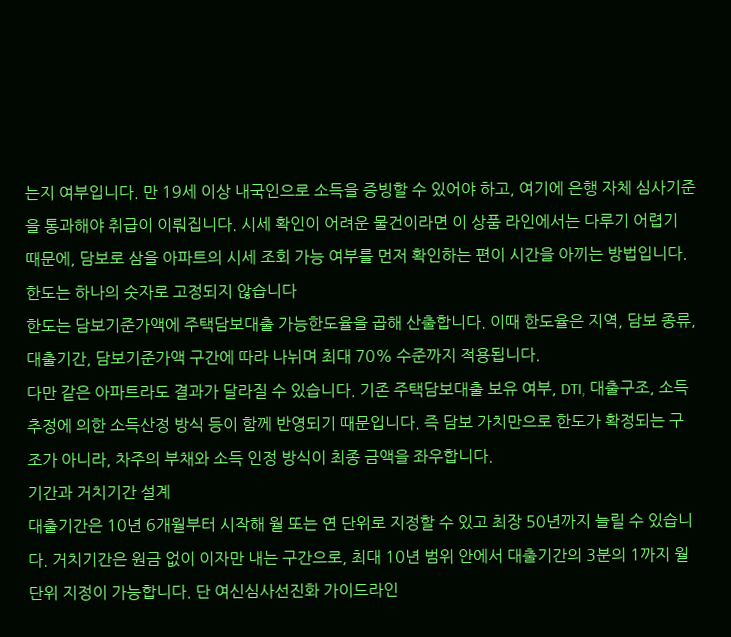는지 여부입니다. 만 19세 이상 내국인으로 소득을 증빙할 수 있어야 하고, 여기에 은행 자체 심사기준을 통과해야 취급이 이뤄집니다. 시세 확인이 어려운 물건이라면 이 상품 라인에서는 다루기 어렵기 때문에, 담보로 삼을 아파트의 시세 조회 가능 여부를 먼저 확인하는 편이 시간을 아끼는 방법입니다.
한도는 하나의 숫자로 고정되지 않습니다
한도는 담보기준가액에 주택담보대출 가능한도율을 곱해 산출합니다. 이때 한도율은 지역, 담보 종류, 대출기간, 담보기준가액 구간에 따라 나뉘며 최대 70% 수준까지 적용됩니다.
다만 같은 아파트라도 결과가 달라질 수 있습니다. 기존 주택담보대출 보유 여부, DTI, 대출구조, 소득추정에 의한 소득산정 방식 등이 함께 반영되기 때문입니다. 즉 담보 가치만으로 한도가 확정되는 구조가 아니라, 차주의 부채와 소득 인정 방식이 최종 금액을 좌우합니다.
기간과 거치기간 설계
대출기간은 10년 6개월부터 시작해 월 또는 연 단위로 지정할 수 있고 최장 50년까지 늘릴 수 있습니다. 거치기간은 원금 없이 이자만 내는 구간으로, 최대 10년 범위 안에서 대출기간의 3분의 1까지 월 단위 지정이 가능합니다. 단 여신심사선진화 가이드라인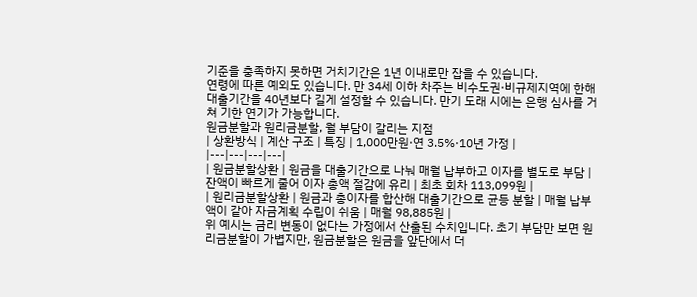기준을 충족하지 못하면 거치기간은 1년 이내로만 잡을 수 있습니다.
연령에 따른 예외도 있습니다. 만 34세 이하 차주는 비수도권·비규제지역에 한해 대출기간을 40년보다 길게 설정할 수 있습니다. 만기 도래 시에는 은행 심사를 거쳐 기한 연기가 가능합니다.
원금분할과 원리금분할, 월 부담이 갈리는 지점
| 상환방식 | 계산 구조 | 특징 | 1,000만원·연 3.5%·10년 가정 |
|---|---|---|---|
| 원금분할상환 | 원금을 대출기간으로 나눠 매월 납부하고 이자를 별도로 부담 | 잔액이 빠르게 줄어 이자 총액 절감에 유리 | 최초 회차 113,099원 |
| 원리금분할상환 | 원금과 총이자를 합산해 대출기간으로 균등 분할 | 매월 납부액이 같아 자금계획 수립이 쉬움 | 매월 98,885원 |
위 예시는 금리 변동이 없다는 가정에서 산출된 수치입니다. 초기 부담만 보면 원리금분할이 가볍지만, 원금분할은 원금을 앞단에서 더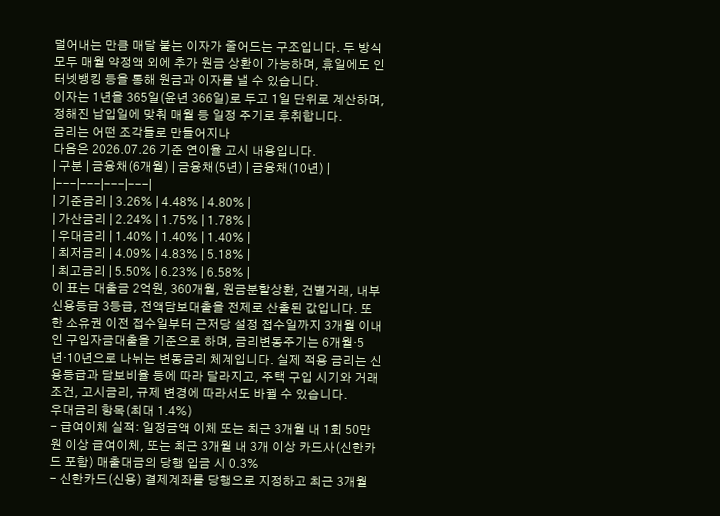덜어내는 만큼 매달 붙는 이자가 줄어드는 구조입니다. 두 방식 모두 매월 약정액 외에 추가 원금 상환이 가능하며, 휴일에도 인터넷뱅킹 등을 통해 원금과 이자를 낼 수 있습니다.
이자는 1년을 365일(윤년 366일)로 두고 1일 단위로 계산하며, 정해진 납입일에 맞춰 매월 등 일정 주기로 후취합니다.
금리는 어떤 조각들로 만들어지나
다음은 2026.07.26 기준 연이율 고시 내용입니다.
| 구분 | 금융채(6개월) | 금융채(5년) | 금융채(10년) |
|---|---|---|---|
| 기준금리 | 3.26% | 4.48% | 4.80% |
| 가산금리 | 2.24% | 1.75% | 1.78% |
| 우대금리 | 1.40% | 1.40% | 1.40% |
| 최저금리 | 4.09% | 4.83% | 5.18% |
| 최고금리 | 5.50% | 6.23% | 6.58% |
이 표는 대출금 2억원, 360개월, 원금분할상환, 건별거래, 내부신용등급 3등급, 전액담보대출을 전제로 산출된 값입니다. 또한 소유권 이전 접수일부터 근저당 설정 접수일까지 3개월 이내인 구입자금대출을 기준으로 하며, 금리변동주기는 6개월·5년·10년으로 나뉘는 변동금리 체계입니다. 실제 적용 금리는 신용등급과 담보비율 등에 따라 달라지고, 주택 구입 시기와 거래조건, 고시금리, 규제 변경에 따라서도 바뀔 수 있습니다.
우대금리 항목(최대 1.4%)
- 급여이체 실적: 일정금액 이체 또는 최근 3개월 내 1회 50만원 이상 급여이체, 또는 최근 3개월 내 3개 이상 카드사(신한카드 포함) 매출대금의 당행 입금 시 0.3%
- 신한카드(신용) 결제계좌를 당행으로 지정하고 최근 3개월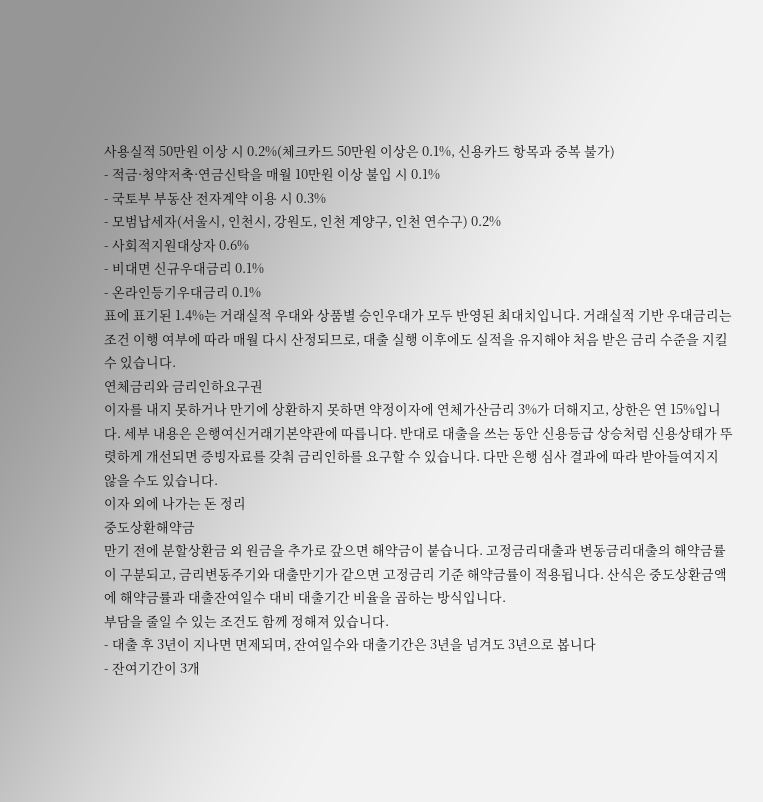사용실적 50만원 이상 시 0.2%(체크카드 50만원 이상은 0.1%, 신용카드 항목과 중복 불가)
- 적금·청약저축·연금신탁을 매월 10만원 이상 불입 시 0.1%
- 국토부 부동산 전자계약 이용 시 0.3%
- 모범납세자(서울시, 인천시, 강원도, 인천 계양구, 인천 연수구) 0.2%
- 사회적지원대상자 0.6%
- 비대면 신규우대금리 0.1%
- 온라인등기우대금리 0.1%
표에 표기된 1.4%는 거래실적 우대와 상품별 승인우대가 모두 반영된 최대치입니다. 거래실적 기반 우대금리는 조건 이행 여부에 따라 매월 다시 산정되므로, 대출 실행 이후에도 실적을 유지해야 처음 받은 금리 수준을 지킬 수 있습니다.
연체금리와 금리인하요구권
이자를 내지 못하거나 만기에 상환하지 못하면 약정이자에 연체가산금리 3%가 더해지고, 상한은 연 15%입니다. 세부 내용은 은행여신거래기본약관에 따릅니다. 반대로 대출을 쓰는 동안 신용등급 상승처럼 신용상태가 뚜렷하게 개선되면 증빙자료를 갖춰 금리인하를 요구할 수 있습니다. 다만 은행 심사 결과에 따라 받아들여지지 않을 수도 있습니다.
이자 외에 나가는 돈 정리
중도상환해약금
만기 전에 분할상환금 외 원금을 추가로 갚으면 해약금이 붙습니다. 고정금리대출과 변동금리대출의 해약금률이 구분되고, 금리변동주기와 대출만기가 같으면 고정금리 기준 해약금률이 적용됩니다. 산식은 중도상환금액에 해약금률과 대출잔여일수 대비 대출기간 비율을 곱하는 방식입니다.
부담을 줄일 수 있는 조건도 함께 정해져 있습니다.
- 대출 후 3년이 지나면 면제되며, 잔여일수와 대출기간은 3년을 넘겨도 3년으로 봅니다
- 잔여기간이 3개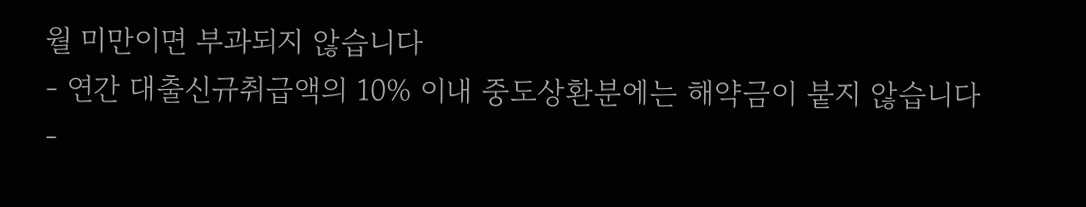월 미만이면 부과되지 않습니다
- 연간 대출신규취급액의 10% 이내 중도상환분에는 해약금이 붙지 않습니다
-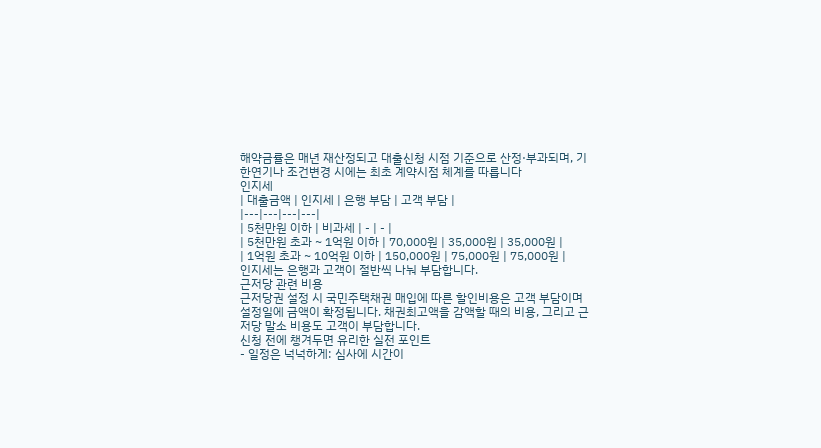해약금률은 매년 재산정되고 대출신청 시점 기준으로 산정·부과되며, 기한연기나 조건변경 시에는 최초 계약시점 체계를 따릅니다
인지세
| 대출금액 | 인지세 | 은행 부담 | 고객 부담 |
|---|---|---|---|
| 5천만원 이하 | 비과세 | - | - |
| 5천만원 초과 ~ 1억원 이하 | 70,000원 | 35,000원 | 35,000원 |
| 1억원 초과 ~ 10억원 이하 | 150,000원 | 75,000원 | 75,000원 |
인지세는 은행과 고객이 절반씩 나눠 부담합니다.
근저당 관련 비용
근저당권 설정 시 국민주택채권 매입에 따른 할인비용은 고객 부담이며 설정일에 금액이 확정됩니다. 채권최고액을 감액할 때의 비용, 그리고 근저당 말소 비용도 고객이 부담합니다.
신청 전에 챙겨두면 유리한 실전 포인트
- 일정은 넉넉하게: 심사에 시간이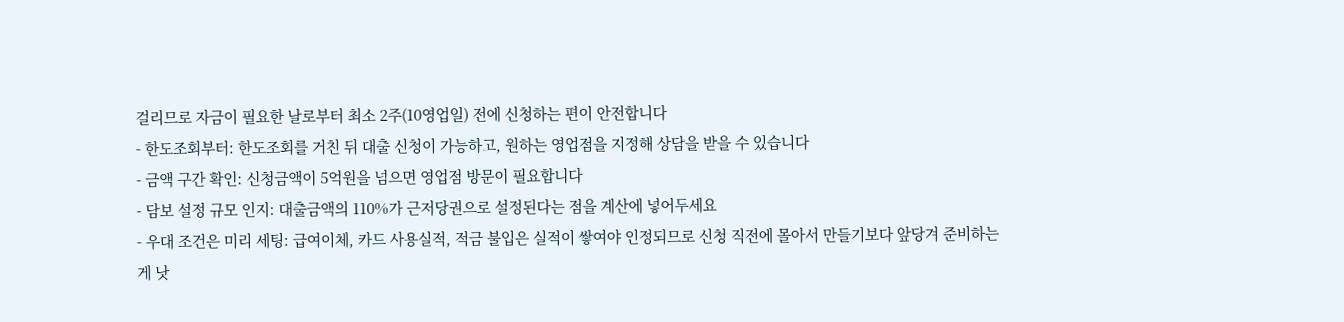걸리므로 자금이 필요한 날로부터 최소 2주(10영업일) 전에 신청하는 편이 안전합니다
- 한도조회부터: 한도조회를 거친 뒤 대출 신청이 가능하고, 원하는 영업점을 지정해 상담을 받을 수 있습니다
- 금액 구간 확인: 신청금액이 5억원을 넘으면 영업점 방문이 필요합니다
- 담보 설정 규모 인지: 대출금액의 110%가 근저당권으로 설정된다는 점을 계산에 넣어두세요
- 우대 조건은 미리 세팅: 급여이체, 카드 사용실적, 적금 불입은 실적이 쌓여야 인정되므로 신청 직전에 몰아서 만들기보다 앞당겨 준비하는 게 낫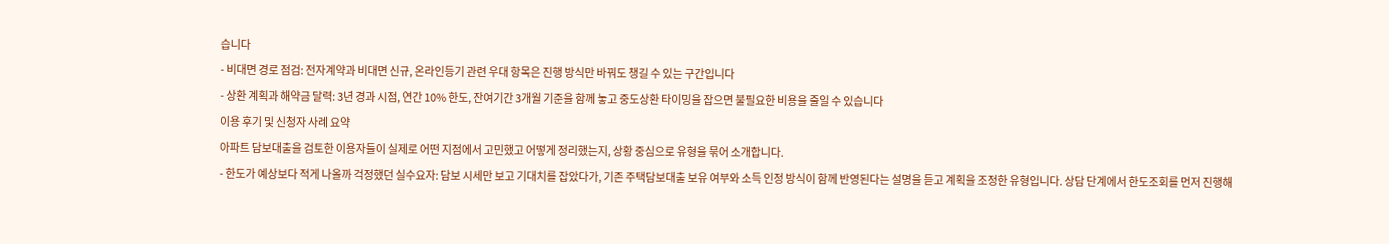습니다
- 비대면 경로 점검: 전자계약과 비대면 신규, 온라인등기 관련 우대 항목은 진행 방식만 바꿔도 챙길 수 있는 구간입니다
- 상환 계획과 해약금 달력: 3년 경과 시점, 연간 10% 한도, 잔여기간 3개월 기준을 함께 놓고 중도상환 타이밍을 잡으면 불필요한 비용을 줄일 수 있습니다
이용 후기 및 신청자 사례 요약
아파트 담보대출을 검토한 이용자들이 실제로 어떤 지점에서 고민했고 어떻게 정리했는지, 상황 중심으로 유형을 묶어 소개합니다.
- 한도가 예상보다 적게 나올까 걱정했던 실수요자: 담보 시세만 보고 기대치를 잡았다가, 기존 주택담보대출 보유 여부와 소득 인정 방식이 함께 반영된다는 설명을 듣고 계획을 조정한 유형입니다. 상담 단계에서 한도조회를 먼저 진행해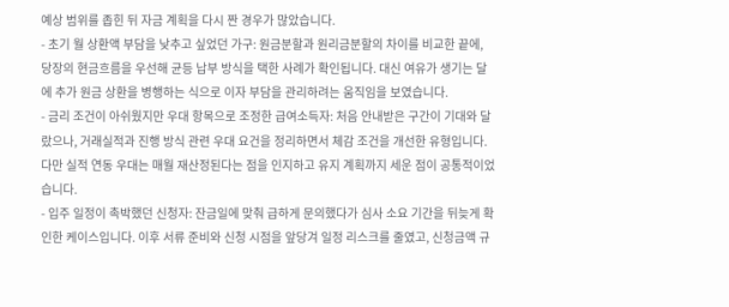예상 범위를 좁힌 뒤 자금 계획을 다시 짠 경우가 많았습니다.
- 초기 월 상환액 부담을 낮추고 싶었던 가구: 원금분할과 원리금분할의 차이를 비교한 끝에, 당장의 현금흐름을 우선해 균등 납부 방식을 택한 사례가 확인됩니다. 대신 여유가 생기는 달에 추가 원금 상환을 병행하는 식으로 이자 부담을 관리하려는 움직임을 보였습니다.
- 금리 조건이 아쉬웠지만 우대 항목으로 조정한 급여소득자: 처음 안내받은 구간이 기대와 달랐으나, 거래실적과 진행 방식 관련 우대 요건을 정리하면서 체감 조건을 개선한 유형입니다. 다만 실적 연동 우대는 매월 재산정된다는 점을 인지하고 유지 계획까지 세운 점이 공통적이었습니다.
- 입주 일정이 촉박했던 신청자: 잔금일에 맞춰 급하게 문의했다가 심사 소요 기간을 뒤늦게 확인한 케이스입니다. 이후 서류 준비와 신청 시점을 앞당겨 일정 리스크를 줄였고, 신청금액 규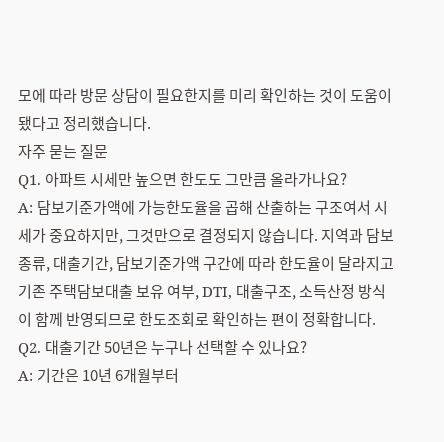모에 따라 방문 상담이 필요한지를 미리 확인하는 것이 도움이 됐다고 정리했습니다.
자주 묻는 질문
Q1. 아파트 시세만 높으면 한도도 그만큼 올라가나요?
A: 담보기준가액에 가능한도율을 곱해 산출하는 구조여서 시세가 중요하지만, 그것만으로 결정되지 않습니다. 지역과 담보 종류, 대출기간, 담보기준가액 구간에 따라 한도율이 달라지고 기존 주택담보대출 보유 여부, DTI, 대출구조, 소득산정 방식이 함께 반영되므로 한도조회로 확인하는 편이 정확합니다.
Q2. 대출기간 50년은 누구나 선택할 수 있나요?
A: 기간은 10년 6개월부터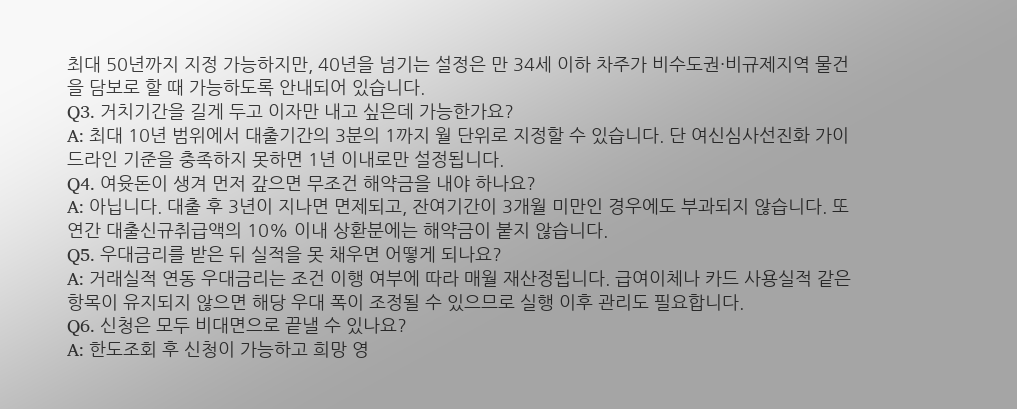최대 50년까지 지정 가능하지만, 40년을 넘기는 설정은 만 34세 이하 차주가 비수도권·비규제지역 물건을 담보로 할 때 가능하도록 안내되어 있습니다.
Q3. 거치기간을 길게 두고 이자만 내고 싶은데 가능한가요?
A: 최대 10년 범위에서 대출기간의 3분의 1까지 월 단위로 지정할 수 있습니다. 단 여신심사선진화 가이드라인 기준을 충족하지 못하면 1년 이내로만 설정됩니다.
Q4. 여윳돈이 생겨 먼저 갚으면 무조건 해약금을 내야 하나요?
A: 아닙니다. 대출 후 3년이 지나면 면제되고, 잔여기간이 3개월 미만인 경우에도 부과되지 않습니다. 또 연간 대출신규취급액의 10% 이내 상환분에는 해약금이 붙지 않습니다.
Q5. 우대금리를 받은 뒤 실적을 못 채우면 어떻게 되나요?
A: 거래실적 연동 우대금리는 조건 이행 여부에 따라 매월 재산정됩니다. 급여이체나 카드 사용실적 같은 항목이 유지되지 않으면 해당 우대 폭이 조정될 수 있으므로 실행 이후 관리도 필요합니다.
Q6. 신청은 모두 비대면으로 끝낼 수 있나요?
A: 한도조회 후 신청이 가능하고 희망 영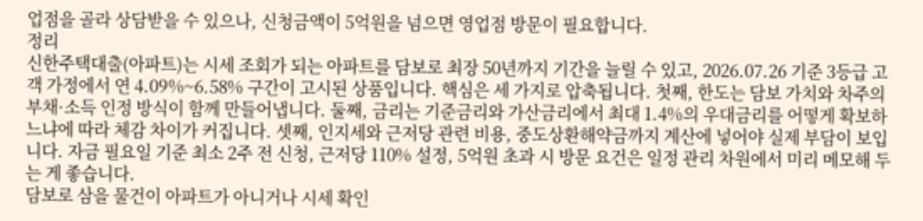업점을 골라 상담받을 수 있으나, 신청금액이 5억원을 넘으면 영업점 방문이 필요합니다.
정리
신한주택대출(아파트)는 시세 조회가 되는 아파트를 담보로 최장 50년까지 기간을 늘릴 수 있고, 2026.07.26 기준 3등급 고객 가정에서 연 4.09%~6.58% 구간이 고시된 상품입니다. 핵심은 세 가지로 압축됩니다. 첫째, 한도는 담보 가치와 차주의 부채·소득 인정 방식이 함께 만들어냅니다. 둘째, 금리는 기준금리와 가산금리에서 최대 1.4%의 우대금리를 어떻게 확보하느냐에 따라 체감 차이가 커집니다. 셋째, 인지세와 근저당 관련 비용, 중도상환해약금까지 계산에 넣어야 실제 부담이 보입니다. 자금 필요일 기준 최소 2주 전 신청, 근저당 110% 설정, 5억원 초과 시 방문 요건은 일정 관리 차원에서 미리 메모해 두는 게 좋습니다.
담보로 삼을 물건이 아파트가 아니거나 시세 확인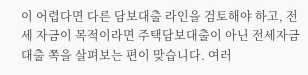이 어렵다면 다른 담보대출 라인을 검토해야 하고, 전세 자금이 목적이라면 주택담보대출이 아닌 전세자금대출 쪽을 살펴보는 편이 맞습니다. 여러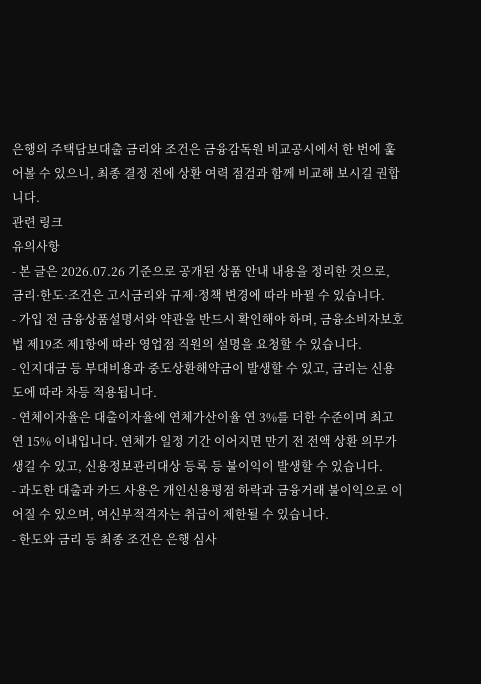은행의 주택담보대출 금리와 조건은 금융감독원 비교공시에서 한 번에 훑어볼 수 있으니, 최종 결정 전에 상환 여력 점검과 함께 비교해 보시길 권합니다.
관련 링크
유의사항
- 본 글은 2026.07.26 기준으로 공개된 상품 안내 내용을 정리한 것으로, 금리·한도·조건은 고시금리와 규제·정책 변경에 따라 바뀔 수 있습니다.
- 가입 전 금융상품설명서와 약관을 반드시 확인해야 하며, 금융소비자보호법 제19조 제1항에 따라 영업점 직원의 설명을 요청할 수 있습니다.
- 인지대금 등 부대비용과 중도상환해약금이 발생할 수 있고, 금리는 신용도에 따라 차등 적용됩니다.
- 연체이자율은 대출이자율에 연체가산이율 연 3%를 더한 수준이며 최고 연 15% 이내입니다. 연체가 일정 기간 이어지면 만기 전 전액 상환 의무가 생길 수 있고, 신용정보관리대상 등록 등 불이익이 발생할 수 있습니다.
- 과도한 대출과 카드 사용은 개인신용평점 하락과 금융거래 불이익으로 이어질 수 있으며, 여신부적격자는 취급이 제한될 수 있습니다.
- 한도와 금리 등 최종 조건은 은행 심사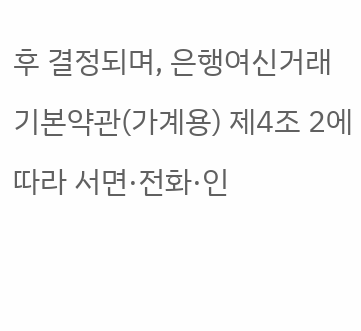후 결정되며, 은행여신거래 기본약관(가계용) 제4조 2에 따라 서면·전화·인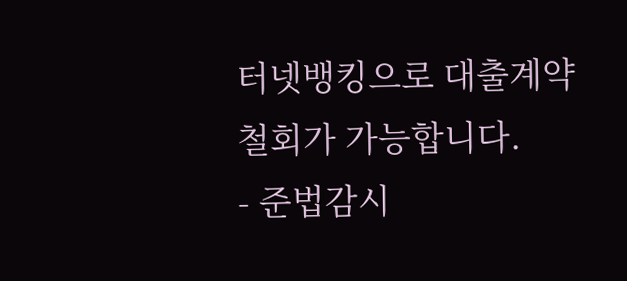터넷뱅킹으로 대출계약 철회가 가능합니다.
- 준법감시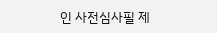인 사전심사필 제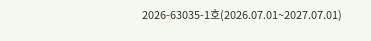2026-63035-1호(2026.07.01~2027.07.01)